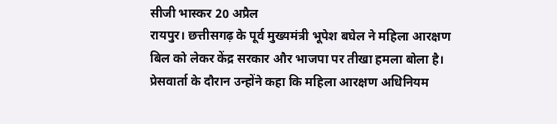सीजी भास्कर 20 अप्रैल
रायपुर। छत्तीसगढ़ के पूर्व मुख्यमंत्री भूपेश बघेल ने महिला आरक्षण बिल को लेकर केंद्र सरकार और भाजपा पर तीखा हमला बोला है। प्रेसवार्ता के दौरान उन्होंने कहा कि महिला आरक्षण अधिनियम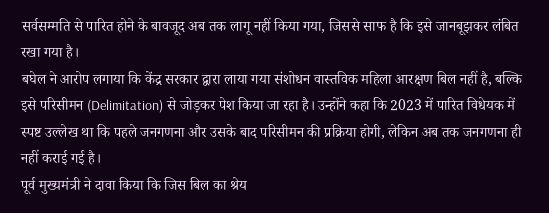सर्वसम्मति से पारित होने के बावजूद अब तक लागू नहीं किया गया, जिससे साफ है कि इसे जानबूझकर लंबित रखा गया है।
बघेल ने आरोप लगाया कि केंद्र सरकार द्वारा लाया गया संशोधन वास्तविक महिला आरक्षण बिल नहीं है, बल्कि इसे परिसीमन (Delimitation) से जोड़कर पेश किया जा रहा है। उन्होंने कहा कि 2023 में पारित विधेयक में स्पष्ट उल्लेख था कि पहले जनगणना और उसके बाद परिसीमन की प्रक्रिया होगी, लेकिन अब तक जनगणना ही नहीं कराई गई है।
पूर्व मुख्यमंत्री ने दावा किया कि जिस बिल का श्रेय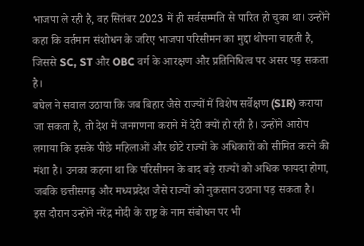भाजपा ले रही है, वह सितंबर 2023 में ही सर्वसम्मति से पारित हो चुका था। उन्होंने कहा कि वर्तमान संशोधन के जरिए भाजपा परिसीमन का मुद्दा थोपना चाहती है, जिससे SC, ST और OBC वर्ग के आरक्षण और प्रतिनिधित्व पर असर पड़ सकता है।
बघेल ने सवाल उठाया कि जब बिहार जैसे राज्यों में विशेष सर्वेक्षण (SIR) कराया जा सकता है, तो देश में जनगणना कराने में देरी क्यों हो रही है। उन्होंने आरोप लगाया कि इसके पीछे महिलाओं और छोटे राज्यों के अधिकारों को सीमित करने की मंशा है। उनका कहना था कि परिसीमन के बाद बड़े राज्यों को अधिक फायदा होगा, जबकि छत्तीसगढ़ और मध्यप्रदेश जैसे राज्यों को नुकसान उठाना पड़ सकता है।
इस दौरान उन्होंने नरेंद्र मोदी के राष्ट्र के नाम संबोधन पर भी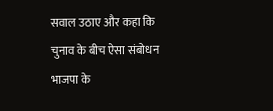सवाल उठाए और कहा कि चुनाव के बीच ऐसा संबोधन भाजपा के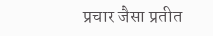प्रचार जैसा प्रतीत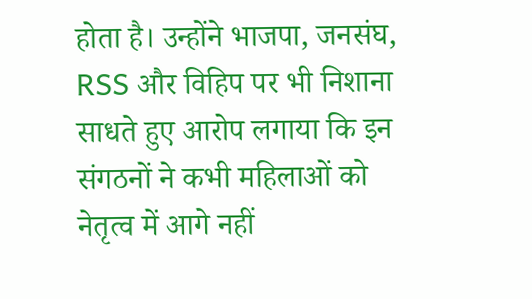होता है। उन्होंने भाजपा, जनसंघ, RSS और विहिप पर भी निशाना साधते हुए आरोप लगाया कि इन संगठनों ने कभी महिलाओं को नेतृत्व में आगे नहीं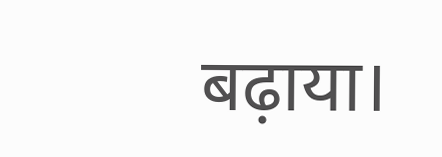बढ़ाया।